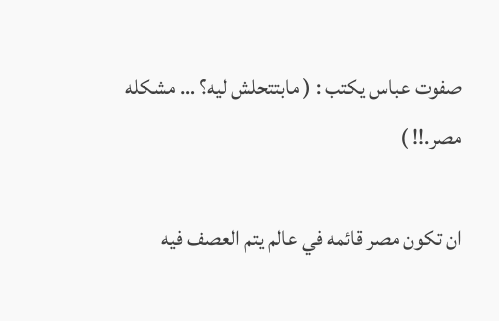صفوت عباس يكتب : ( مابتتحلش ليه؟ … مشكله مصر.!! )

ان تكون مصر قائمه في عالم يتم العصف فيه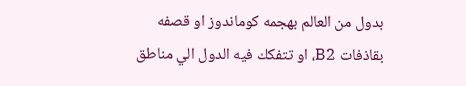بدول من العالم بهجمه كوماندوز او قصفه بقاذفات B2، او تتفكك فيه الدول الي مناطق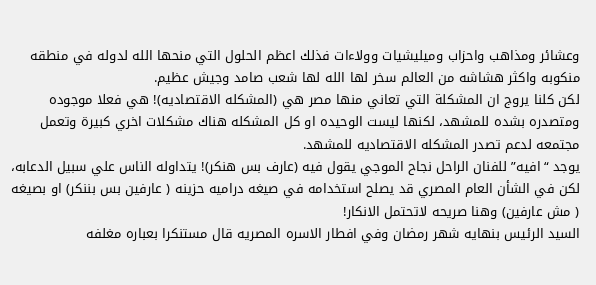وعشائر ومذاهب واحزاب وميليشيات وولاءات فذلك اعظم الحلول التي منحها الله لدوله في منطقه منكوبه واكثر هشاشه من العالم سخر لها الله لها شعب صامد وجيش عظيم.
لكن كلنا يروج ان المشكلة التي تعاني منها مصر هي (المشكله الاقتصاديه)! هي فعلا موجوده ومتصدره بشده للمشهد، لكنها ليست الوحيده او كل المشكله هناك مشكلات اخري كبيرة وتعمل مجتمعه لدعم تصدر المشكله الاقتصاديه للمشهد.
يوجد “افيه” للفنان الراحل نجاح الموجي يقول فيه (عارف بس هنكر)! يتداوله الناس علي سبيل الدعابه، لكن في الشأن العام المصري قد يصلح استخدامه في صيغه دراميه حزينه ( عارفين بس بننكر) او بصيغه ( مش عارفين) وهنا صريحه لاتحتمل الانكار!
السيد الرئيس بنهايه شهر رمضان وفي افطار الاسره المصريه قال مستنكرا بعباره مغلفه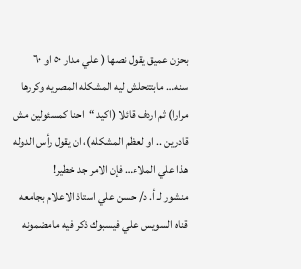بحزن عميق يقول نصها ( علي مدار ٥٠ او ٦٠ سنه… مابتتحلش ليه المشكله المصريه وكررها مرارا) ثم اردف قائلا (اكيد “احنا كمسئولين مش قادرين .. او لعظم المشكله)، ان يقول رأس الدوله هذا علي الملاء… فإن الامر جد خطير!
منشور لـ أ. د/ حسن علي استاذ الاعلام بجامعه قناه السويس علي فيسبوك ذكر فيه مامضمونه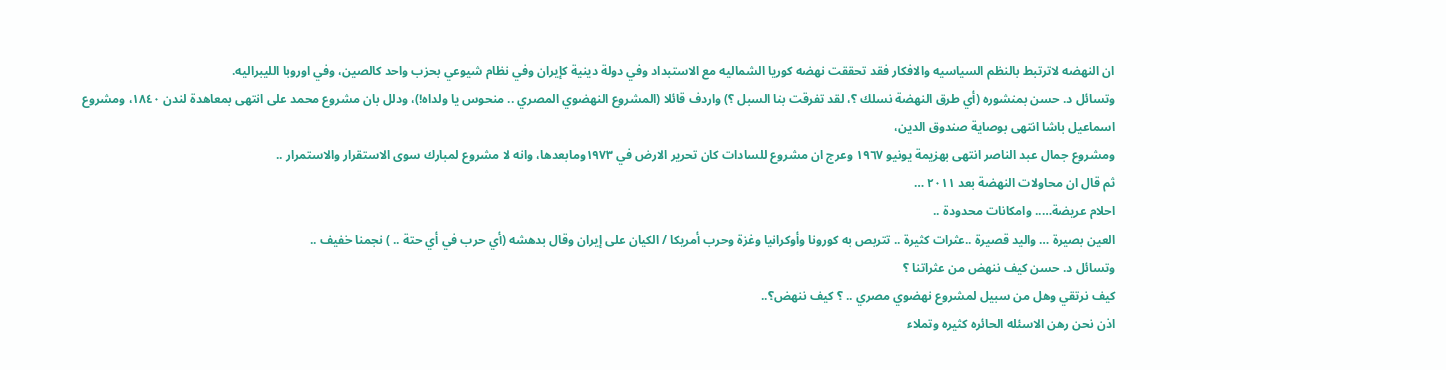ان النهضه لاترتبط بالنظم السياسيه والافكار فقد تحققت نهضه كوريا الشماليه مع الاستبداد وفي دولة دينية كإيران وفي نظام شيوعي بحزب واحد كالصين، وفي اوروبا الليبراليه.
وتسائل د. حسن بمنشوره (أي طرق النهضة نسلك ؟، لقد تفرقت بنا السبل ؟) واردف قائلا (المشروع النهضوي المصري .. منحوس يا ولداه!)، ودلل بان مشروع محمد على انتهى بمعاهدة لندن ١٨٤٠، ومشروع اسماعيل باشا انتهى بوصاية صندوق الدين،
ومشروع جمال عبد الناصر انتهى بهزيمة يونيو ١٩٦٧ وعرج ان مشروع للسادات كان تحرير الارض في ١٩٧٣ومابعدها، وانه لا مشروع لمبارك سوى الاستقرار والاستمرار ..
ثم قال ان محاولات النهضة بعد ٢٠١١ …
احلام عريضة….. وامكانات محدودة ..
العين بصيرة … واليد قصيرة ..عثرات كثيرة .. تتربص به كورونا وأوكرانيا وغزة وحرب أمريكا / الكيان على إيران وقال بدهشه (أي حرب في أي حتة .. ) نجمنا خفيف ..
وتسائل د. حسن كيف ننهض من عثراتنا ؟
كيف نرتقي وهل من سبيل لمشروع نهضوي مصري .. ؟ كيف ننهض؟..
اذن نحن رهن الاسئله الحائره كثيره وتملاء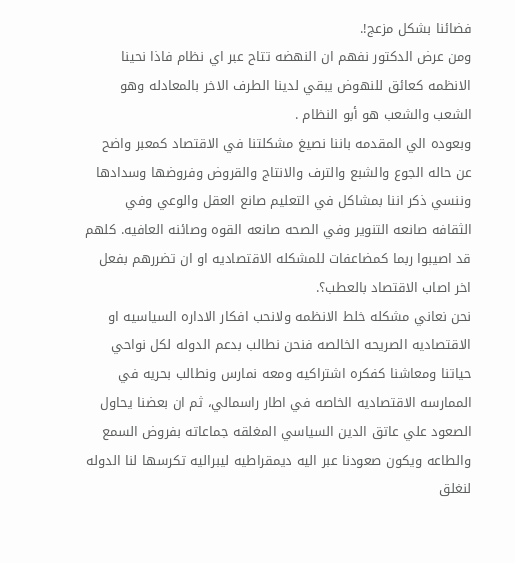فضائنا بشكل مزعج!.
ومن عرض الدكتور نفهم ان النهضه تتاح عبر اي نظام فاذا نحينا الانظمه كعائق للنهوض يبقي لدينا الطرف الاخر بالمعادله وهو الشعب والشعب هو أبو النظام .
وبعوده الي المقدمه باننا نصيغ مشكلتنا في الاقتصاد كمعبر واضح عن حاله الجوع والشبع والترف والانتاج والقروض وفروضها وسدادها وننسي ذكر اننا بمشاكل في التعليم صانع العقل والوعي وفي الثقافه صانعه التنوير وفي الصحه صانعه القوه وصائنه العافيه. كلهم قد اصيبوا ربما كمضاعفات للمشكله الاقتصاديه او ان تضررهم بفعل اخر اصاب الاقتصاد بالعطب؟.
نحن نعاني مشكله خلط الانظمه ولانحب افكار الاداره السياسيه او الاقتصاديه الصريحه الخالصه فنحن نطالب بدعم الدوله لكل نواحي حياتنا ومعاشنا كفكره اشتراكيه ومعه نمارس ونطالب بحريه في الممارسه الاقتصاديه الخاصه في اطار راسمالي، ثم ان بعضنا يحاول الصعود علي عاتق الدين السياسي المغلقه جماعاته بفروض السمع والطاعه ويكون صعودنا عبر اليه ديمقراطيه ليبراليه تكرسها لنا الدوله لنغلق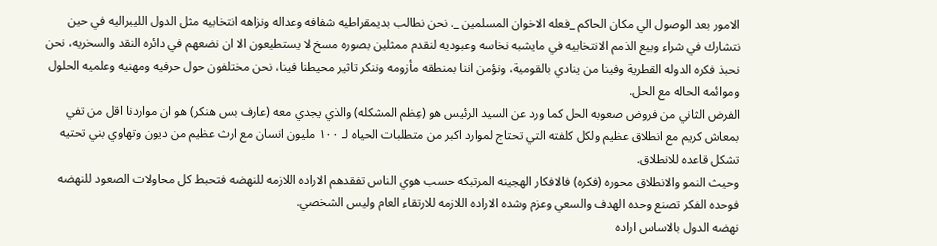الامور بعد الوصول الي مكان الحاكم _فعله الاخوان المسلمين _. نحن نطالب بديمقراطيه شفافه وعداله ونزاهه انتخابيه مثل الدول الليبراليه في حين نتشارك في شراء وبيع الذمم الانتخابيه في مايشبه نخاسه وعبوديه لنقدم ممثلين بصوره مسخ لا يستطيعون الا ان نضعهم في دائره النقد والسخريه، نحن نحبذ فكره الدوله القطرية وفينا من ينادي بالقومية، ونؤمن اننا بمنطقه مأزومه وننكر تاثير محيطنا فينا، نحن مختلفون حول حرفيه ومهنيه وعلميه الحلول وموائمه الحاله مع الحل.
الفرض الثاني من فروض صعوبه الحل كما ورد عن السيد الرئيس هو (عِظم المشكله) والذي يجدي معه (عارف بس هنكر) هو ان مواردنا اقل من تفي بمعاش كريم مع انطلاق عظيم ولكل كلفته التي تحتاج لموارد اكبر من متطلبات الحياه لـ ١٠٠ مليون انسان مع ارث عظيم من ديون وتهاوي بني تحتيه تشكل قاعده للانطلاق.
وحيث النمو والانطلاق محوره (فكره) فالافكار الهجينه المرتبكه حسب هوي الناس تفقدهم الاراده اللازمه للنهضه فتحبط كل محاولات الصعود للنهضه فوحده الفكر تصنع وحده الهدف والسعي وعزم وشده الاراده اللازمه للارتقاء العام وليس الشخصي.
نهضه الدول بالاساس اراده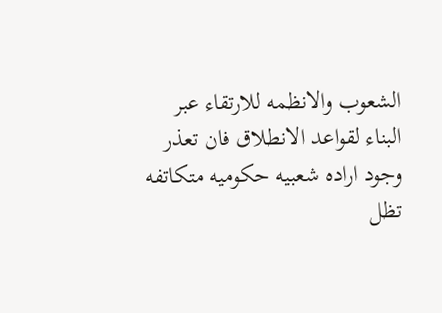الشعوب والانظمه للارتقاء عبر البناء لقواعد الانطلاق فان تعذر وجود اراده شعبيه حكوميه متكاتفه تظل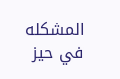المشكله في حيز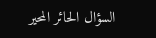السؤال الحائر المحير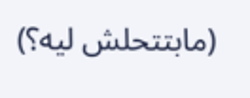(مابتتحلش ليه؟)